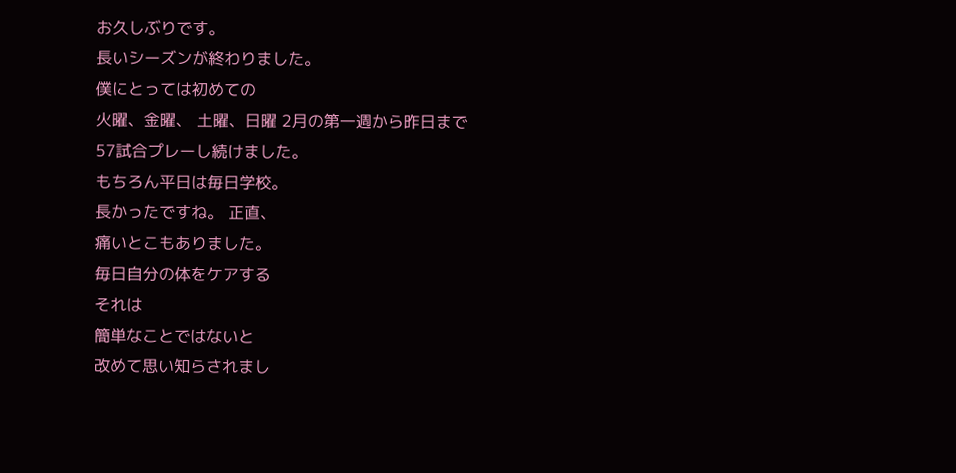お久しぶりです。
長いシーズンが終わりました。
僕にとっては初めての
火曜、金曜、 土曜、日曜 2月の第一週から昨日まで
57試合プレーし続けました。
もちろん平日は毎日学校。
長かったですね。 正直、
痛いとこもありました。
毎日自分の体をケアする
それは
簡単なことではないと
改めて思い知らされまし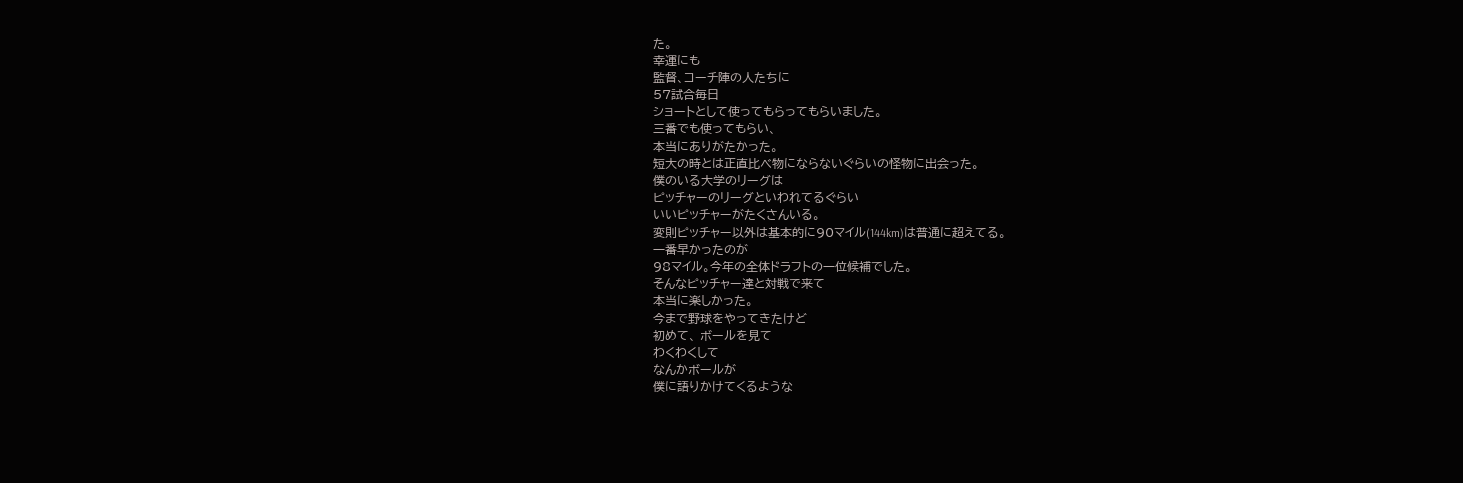た。
幸運にも
監督、コーチ陣の人たちに
57試合毎日
ショートとして使ってもらってもらいました。
三番でも使ってもらい、
本当にありがたかった。
短大の時とは正直比べ物にならないぐらいの怪物に出会った。
僕のいる大学のリーグは
ピッチャーのリーグといわれてるぐらい
いいピッチャーがたくさんいる。
変則ピッチャー以外は基本的に90マイル(144km)は普通に超えてる。
一番早かったのが
98マイル。今年の全体ドラフトの一位候補でした。
そんなピッチャー達と対戦で来て
本当に楽しかった。
今まで野球をやってきたけど
初めて、 ボールを見て
わくわくして
なんかボールが
僕に語りかけてくるような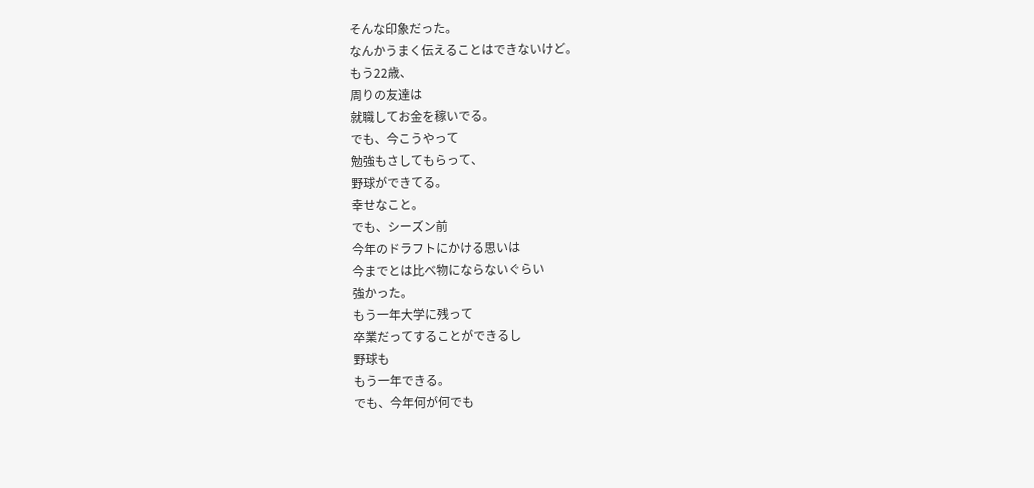そんな印象だった。
なんかうまく伝えることはできないけど。
もう22歳、
周りの友達は
就職してお金を稼いでる。
でも、今こうやって
勉強もさしてもらって、
野球ができてる。
幸せなこと。
でも、シーズン前
今年のドラフトにかける思いは
今までとは比べ物にならないぐらい
強かった。
もう一年大学に残って
卒業だってすることができるし
野球も
もう一年できる。
でも、今年何が何でも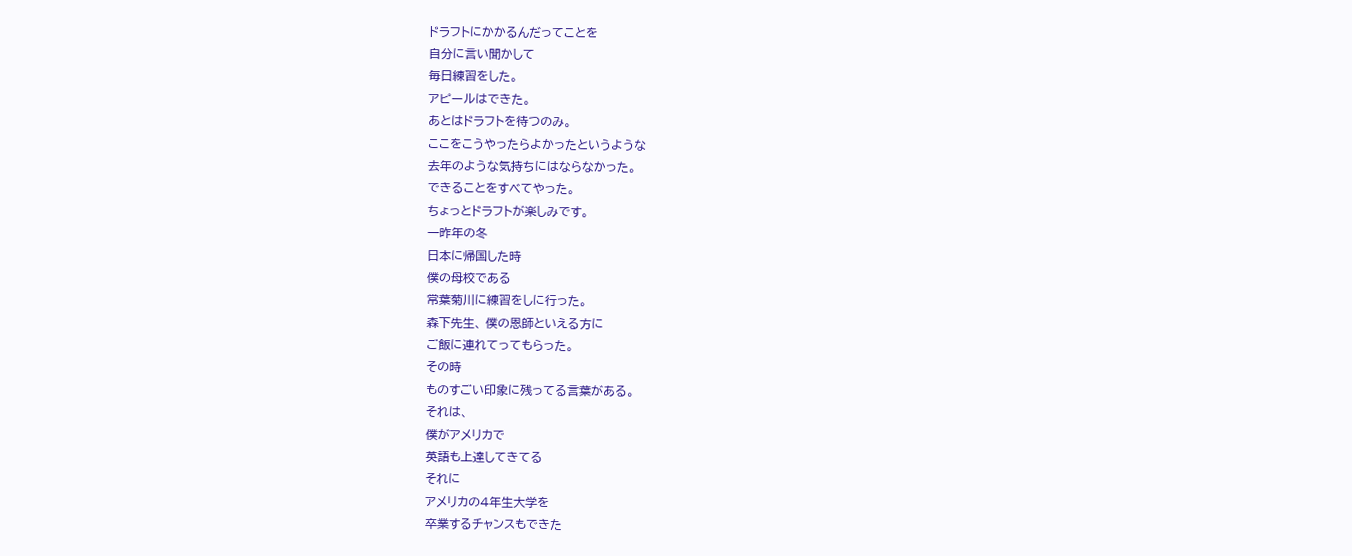ドラフトにかかるんだってことを
自分に言い聞かして
毎日練習をした。
アピールはできた。
あとはドラフトを待つのみ。
ここをこうやったらよかったというような
去年のような気持ちにはならなかった。
できることをすべてやった。
ちょっとドラフトが楽しみです。
一昨年の冬
日本に帰国した時
僕の母校である
常葉菊川に練習をしに行った。
森下先生、 僕の恩師といえる方に
ご飯に連れてってもらった。
その時
ものすごい印象に残ってる言葉がある。
それは、
僕がアメリカで
英語も上達してきてる
それに
アメリカの4年生大学を
卒業するチャンスもできた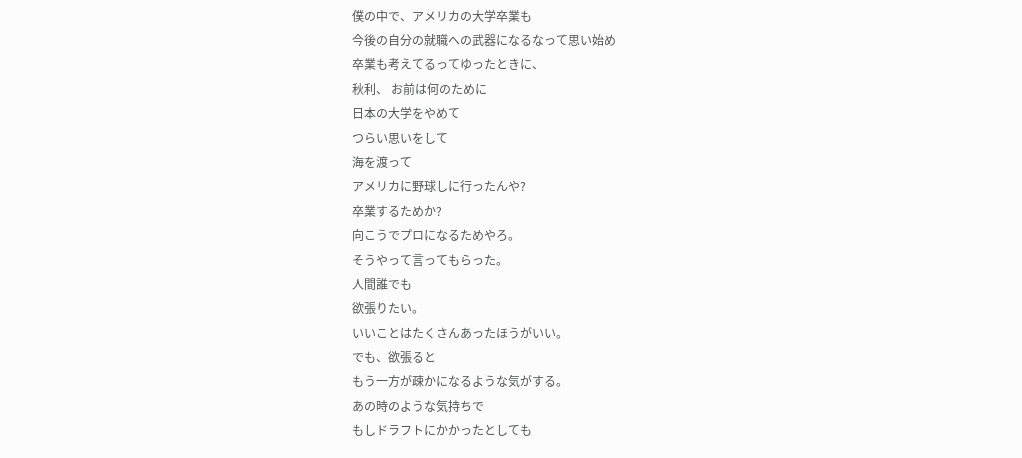僕の中で、アメリカの大学卒業も
今後の自分の就職への武器になるなって思い始め
卒業も考えてるってゆったときに、
秋利、 お前は何のために
日本の大学をやめて
つらい思いをして
海を渡って
アメリカに野球しに行ったんや?
卒業するためか?
向こうでプロになるためやろ。
そうやって言ってもらった。
人間誰でも
欲張りたい。
いいことはたくさんあったほうがいい。
でも、欲張ると
もう一方が疎かになるような気がする。
あの時のような気持ちで
もしドラフトにかかったとしても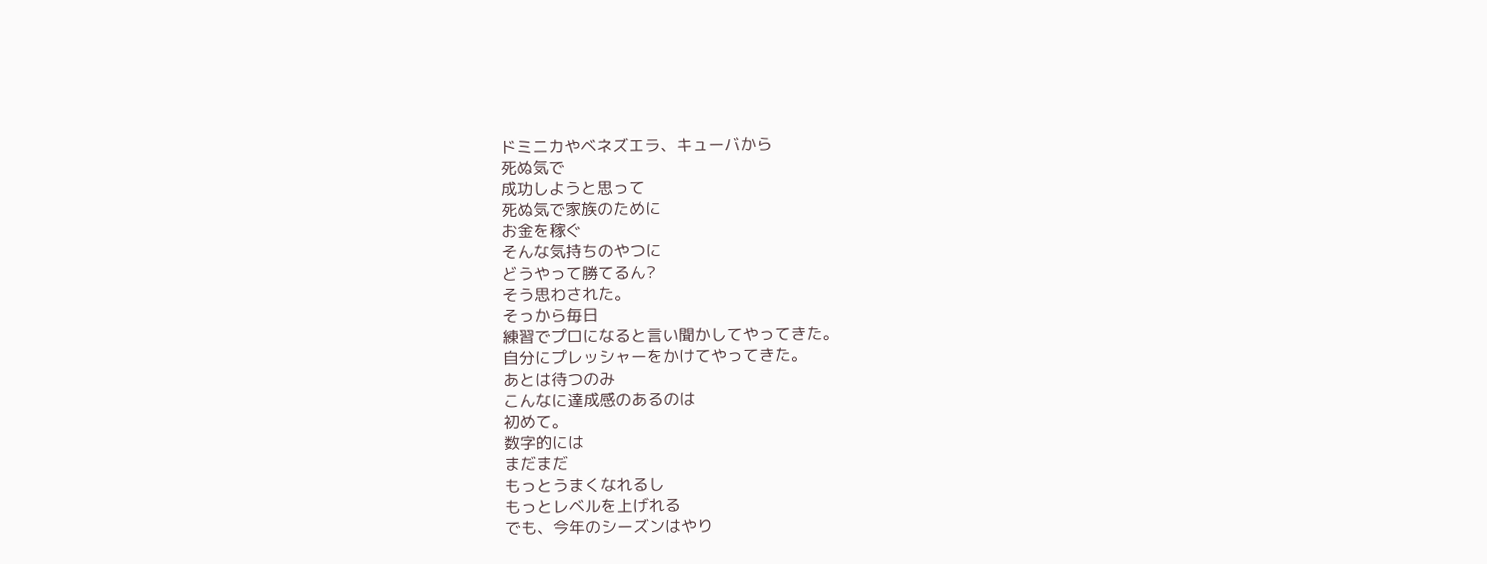ドミニカやベネズエラ、キューバから
死ぬ気で
成功しようと思って
死ぬ気で家族のために
お金を稼ぐ
そんな気持ちのやつに
どうやって勝てるん?
そう思わされた。
そっから毎日
練習でプロになると言い聞かしてやってきた。
自分にプレッシャーをかけてやってきた。
あとは待つのみ
こんなに達成感のあるのは
初めて。
数字的には
まだまだ
もっとうまくなれるし
もっとレベルを上げれる
でも、今年のシーズンはやり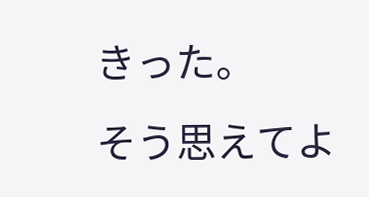きった。
そう思えてよ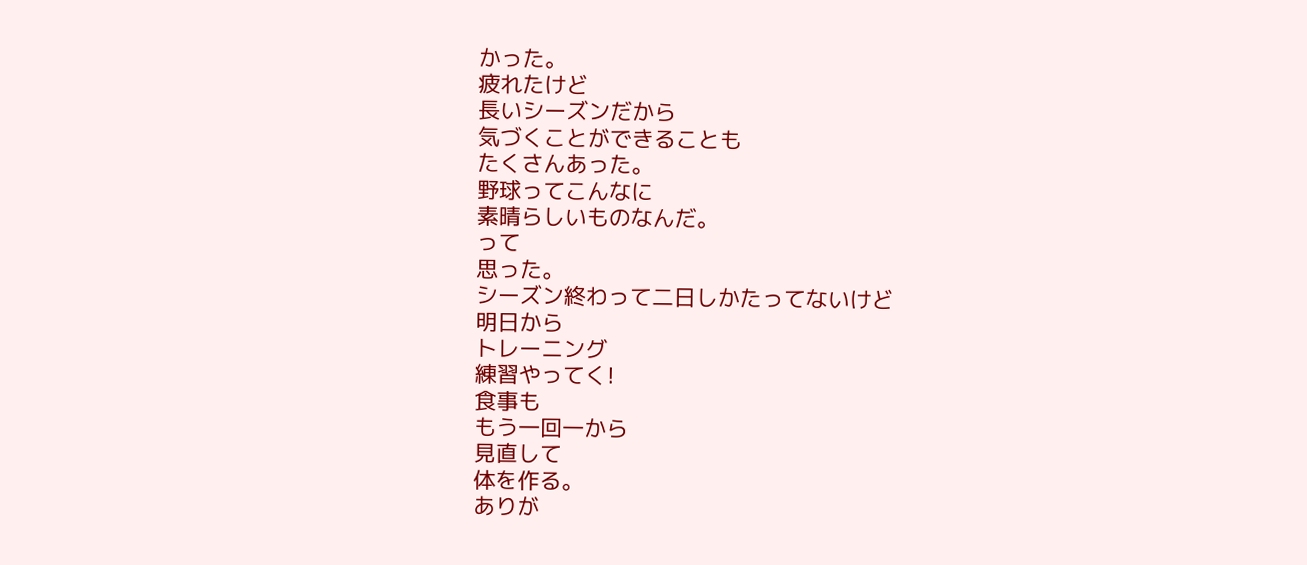かった。
疲れたけど
長いシーズンだから
気づくことができることも
たくさんあった。
野球ってこんなに
素晴らしいものなんだ。
って
思った。
シーズン終わって二日しかたってないけど
明日から
トレーニング
練習やってく!
食事も
もう一回一から
見直して
体を作る。
ありが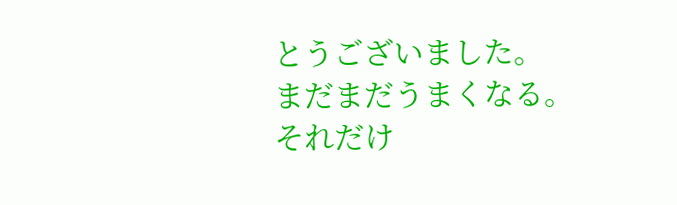とうございました。
まだまだうまくなる。
それだけ